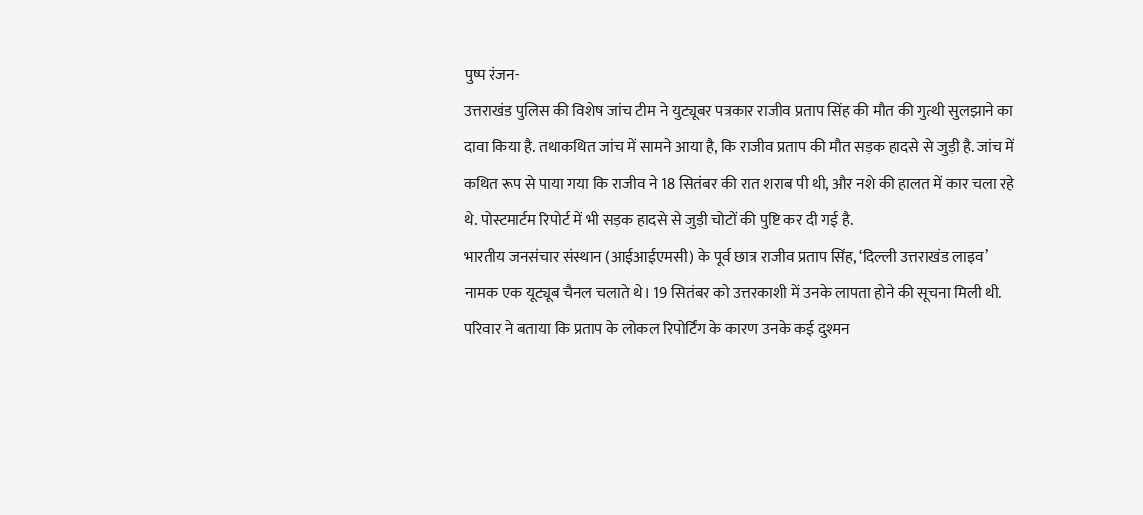पुष्प रंजन-
उत्तराखंड पुलिस की विशेष जांच टीम ने युट्यूबर पत्रकार राजीव प्रताप सिंह की मौत की गुत्थी सुलझाने का दावा किया है. तथाकथित जांच में सामने आया है, कि राजीव प्रताप की मौत सड़क हादसे से जुड़ी है. जांच में कथित रूप से पाया गया कि राजीव ने 18 सितंबर की रात शराब पी थी, और नशे की हालत में कार चला रहे थे. पोस्टमार्टम रिपोर्ट में भी सड़क हादसे से जुड़ी चोटों की पुष्टि कर दी गई है.
भारतीय जनसंचार संस्थान (आईआईएमसी) के पूर्व छात्र राजीव प्रताप सिंह, ‘दिल्ली उत्तराखंड लाइव’ नामक एक यूट्यूब चैनल चलाते थे। 19 सितंबर को उत्तरकाशी में उनके लापता होने की सूचना मिली थी. परिवार ने बताया कि प्रताप के लोकल रिपोर्टिंग के कारण उनके कई दुश्मन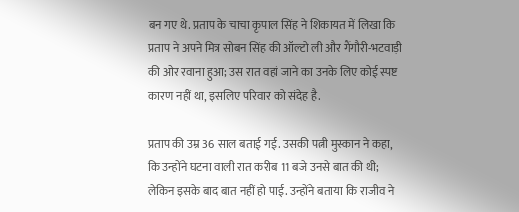बन गए थे. प्रताप के चाचा कृपाल सिंह ने शिकायत में लिखा कि प्रताप ने अपने मित्र सोबन सिंह की ऑल्टो ली और गैंगौरी-भटवाड़ी की ओर रवाना हुआ; उस रात वहां जाने का उनके लिए कोई स्पष्ट कारण नहीं था, इसलिए परिवार को संदेह है.

प्रताप की उम्र 36 साल बताई गई. उसकी पत्नी मुस्कान ने कहा, कि उन्होंने घटना वाली रात करीब 11 बजे उनसे बात की थी; लेकिन इसके बाद बात नहीं हो पाई. उन्होंने बताया कि राजीव ने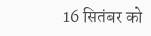16 सितंबर को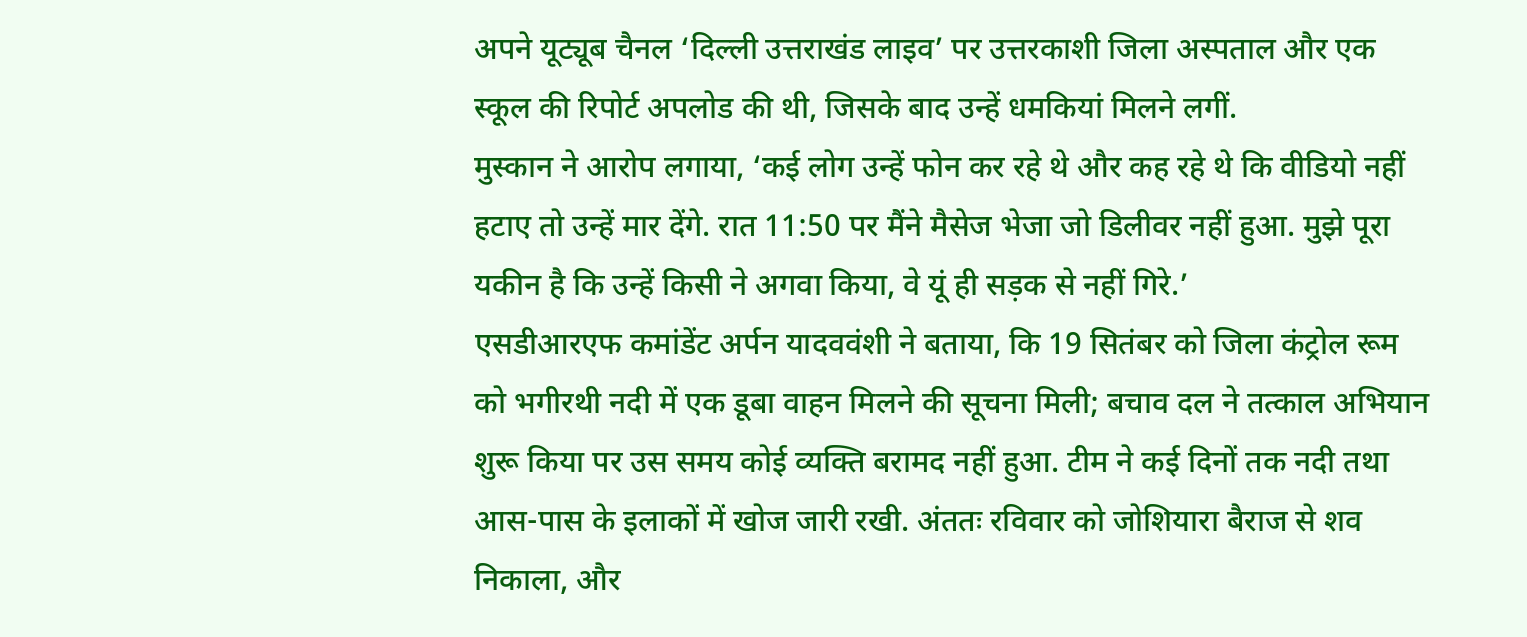अपने यूट्यूब चैनल ‘दिल्ली उत्तराखंड लाइव’ पर उत्तरकाशी जिला अस्पताल और एक स्कूल की रिपोर्ट अपलोड की थी, जिसके बाद उन्हें धमकियां मिलने लगीं.
मुस्कान ने आरोप लगाया, ‘कई लोग उन्हें फोन कर रहे थे और कह रहे थे कि वीडियो नहीं हटाए तो उन्हें मार देंगे. रात 11:50 पर मैंने मैसेज भेजा जो डिलीवर नहीं हुआ. मुझे पूरा यकीन है कि उन्हें किसी ने अगवा किया, वे यूं ही सड़क से नहीं गिरे.’
एसडीआरएफ कमांडेंट अर्पन यादववंशी ने बताया, कि 19 सितंबर को जिला कंट्रोल रूम को भगीरथी नदी में एक डूबा वाहन मिलने की सूचना मिली; बचाव दल ने तत्काल अभियान शुरू किया पर उस समय कोई व्यक्ति बरामद नहीं हुआ. टीम ने कई दिनों तक नदी तथा आस-पास के इलाकों में खोज जारी रखी. अंततः रविवार को जोशियारा बैराज से शव निकाला, और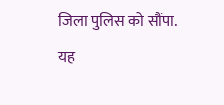जिला पुलिस को सौंपा.
यह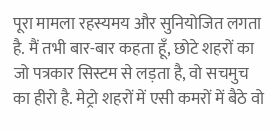पूरा मामला रहस्यमय और सुनियोजित लगता है. मैं तभी बार-बार कहता हूँ, छोटे शहरों का जो पत्रकार सिस्टम से लड़ता है, वो सचमुच का हीरो है. मेट्रो शहरों में एसी कमरों में बैठे वो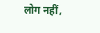लोग नहीं,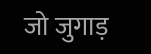जो जुगाड़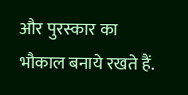और पुरस्कार का भौकाल बनाये रखते हैं.